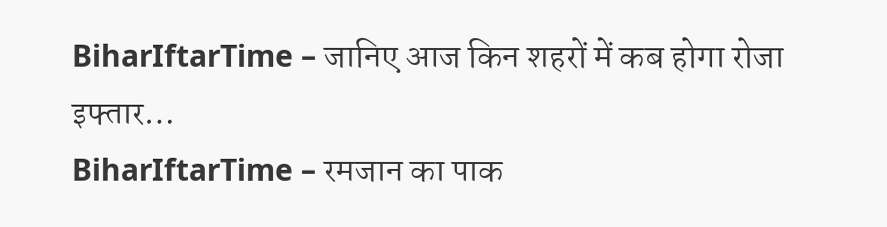BiharIftarTime – जानिए आज किन शहरों में कब होगा रोजा इफ्तार…
BiharIftarTime – रमजान का पाक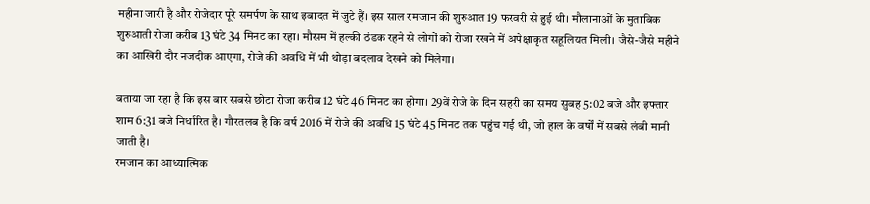महीना जारी है और रोजेदार पूरे समर्पण के साथ इबादत में जुटे हैं। इस साल रमजान की शुरुआत 19 फरवरी से हुई थी। मौलानाओं के मुताबिक शुरुआती रोजा करीब 13 घंटे 34 मिनट का रहा। मौसम में हल्की ठंडक रहने से लोगों को रोजा रखने में अपेक्षाकृत सहूलियत मिली। जैसे-जैसे महीने का आखिरी दौर नजदीक आएगा, रोजे की अवधि में भी थोड़ा बदलाव देखने को मिलेगा।

बताया जा रहा है कि इस बार सबसे छोटा रोजा करीब 12 घंटे 46 मिनट का होगा। 29वें रोजे के दिन सहरी का समय सुबह 5:02 बजे और इफ्तार शाम 6:31 बजे निर्धारित है। गौरतलब है कि वर्ष 2016 में रोजे की अवधि 15 घंटे 45 मिनट तक पहुंच गई थी, जो हाल के वर्षों में सबसे लंबी मानी जाती है।
रमजान का आध्यात्मिक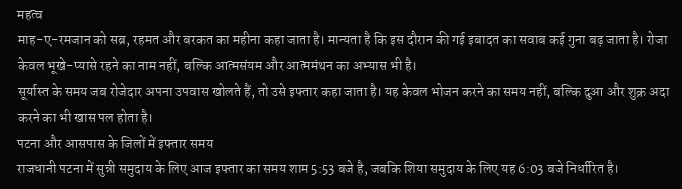महत्व
माह-ए-रमजान को सब्र, रहमत और बरकत का महीना कहा जाता है। मान्यता है कि इस दौरान की गई इबादत का सवाब कई गुना बढ़ जाता है। रोजा केवल भूखे-प्यासे रहने का नाम नहीं, बल्कि आत्मसंयम और आत्ममंथन का अभ्यास भी है।
सूर्यास्त के समय जब रोजेदार अपना उपवास खोलते हैं, तो उसे इफ्तार कहा जाता है। यह केवल भोजन करने का समय नहीं, बल्कि दुआ और शुक्र अदा करने का भी खास पल होता है।
पटना और आसपास के जिलों में इफ्तार समय
राजधानी पटना में सुन्नी समुदाय के लिए आज इफ्तार का समय शाम 5:53 बजे है, जबकि शिया समुदाय के लिए यह 6:03 बजे निर्धारित है।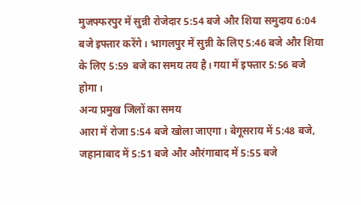मुजफ्फरपुर में सुन्नी रोजेदार 5:54 बजे और शिया समुदाय 6:04 बजे इफ्तार करेंगे। भागलपुर में सुन्नी के लिए 5:46 बजे और शिया के लिए 5:59 बजे का समय तय है। गया में इफ्तार 5:56 बजे होगा।
अन्य प्रमुख जिलों का समय
आरा में रोजा 5:54 बजे खोला जाएगा। बेगूसराय में 5:48 बजे, जहानाबाद में 5:51 बजे और औरंगाबाद में 5:55 बजे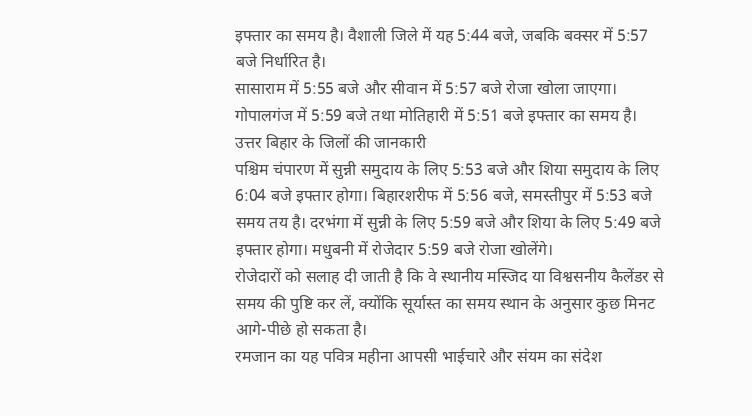इफ्तार का समय है। वैशाली जिले में यह 5:44 बजे, जबकि बक्सर में 5:57 बजे निर्धारित है।
सासाराम में 5:55 बजे और सीवान में 5:57 बजे रोजा खोला जाएगा। गोपालगंज में 5:59 बजे तथा मोतिहारी में 5:51 बजे इफ्तार का समय है।
उत्तर बिहार के जिलों की जानकारी
पश्चिम चंपारण में सुन्नी समुदाय के लिए 5:53 बजे और शिया समुदाय के लिए 6:04 बजे इफ्तार होगा। बिहारशरीफ में 5:56 बजे, समस्तीपुर में 5:53 बजे समय तय है। दरभंगा में सुन्नी के लिए 5:59 बजे और शिया के लिए 5:49 बजे इफ्तार होगा। मधुबनी में रोजेदार 5:59 बजे रोजा खोलेंगे।
रोजेदारों को सलाह दी जाती है कि वे स्थानीय मस्जिद या विश्वसनीय कैलेंडर से समय की पुष्टि कर लें, क्योंकि सूर्यास्त का समय स्थान के अनुसार कुछ मिनट आगे-पीछे हो सकता है।
रमजान का यह पवित्र महीना आपसी भाईचारे और संयम का संदेश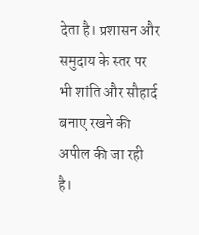देता है। प्रशासन और समुदाय के स्तर पर भी शांति और सौहार्द बनाए रखने की अपील की जा रही है।